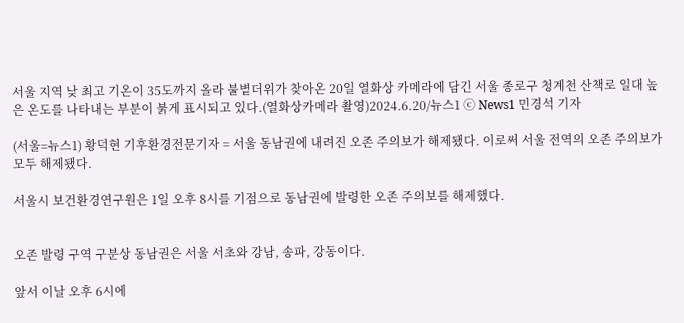서울 지역 낮 최고 기온이 35도까지 올라 불볕더위가 찾아온 20일 열화상 카메라에 담긴 서울 종로구 청계천 산책로 일대 높은 온도를 나타내는 부분이 붉게 표시되고 있다.(열화상카메라 촬영)2024.6.20/뉴스1 ⓒ News1 민경석 기자

(서울=뉴스1) 황덕현 기후환경전문기자 = 서울 동남권에 내려진 오존 주의보가 해제됐다. 이로써 서울 전역의 오존 주의보가 모두 해제됐다.

서울시 보건환경연구원은 1일 오후 8시를 기점으로 동남권에 발령한 오존 주의보를 해제했다.


오존 발령 구역 구분상 동남권은 서울 서초와 강남, 송파, 강동이다.

앞서 이날 오후 6시에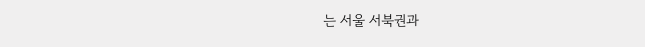는 서울 서북권과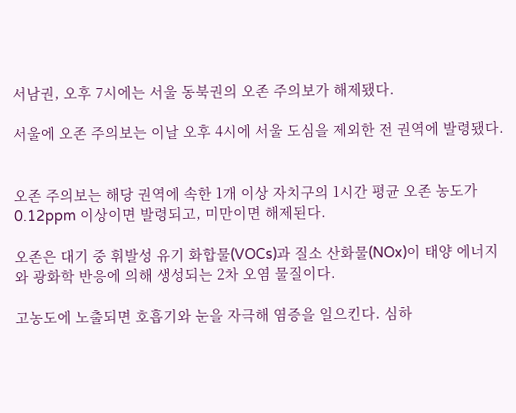서남권, 오후 7시에는 서울 동북권의 오존 주의보가 해제됐다.

서울에 오존 주의보는 이날 오후 4시에 서울 도심을 제외한 전 권역에 발령됐다.


오존 주의보는 해당 권역에 속한 1개 이상 자치구의 1시간 평균 오존 농도가 0.12ppm 이상이면 발령되고, 미만이면 해제된다.

오존은 대기 중 휘발성 유기 화합물(VOCs)과 질소 산화물(NOx)이 태양 에너지와 광화학 반응에 의해 생성되는 2차 오염 물질이다.

고농도에 노출되면 호흡기와 눈을 자극해 염증을 일으킨다. 심하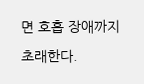면 호흡 장애까지 초래한다.